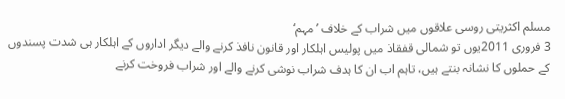مسلم اکثریتی روسی علاقوں میں شراب کے خلاف ’مہم‘
3 فروری 2011یوں تو شمالی قفقاذ میں پولیس اہلکار اور قانون نافذ کرنے والے دیگر اداروں کے اہلکار ہی شدت پسندوں کے حملوں کا نشانہ بنتے ہیں، تاہم اب ان کا ہدف شراب نوشی کرنے والے اور شراب فروخت کرنے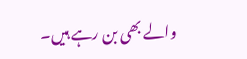والے بھی بن رہے ہیں۔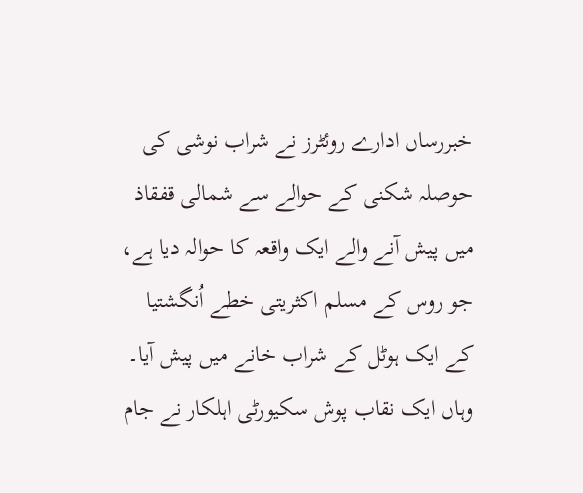خبررساں ادارے روئٹرز نے شراب نوشی کی حوصلہ شکنی کے حوالے سے شمالی قفقاذ میں پیش آنے والے ایک واقعہ کا حوالہ دیا ہے، جو روس کے مسلم اکثریتی خطے اُنگشتیا کے ایک ہوٹل کے شراب خانے میں پیش آیا۔ وہاں ایک نقاب پوش سکیورٹی اہلکار نے جام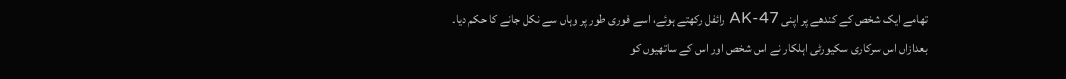تھامے ایک شخص کے کندھے پر اپنی AK-47 رائفل رکھتے ہوئے، اسے فوری طور پر وہاں سے نکل جانے کا حکم دیا۔
بعدازاں اس سرکاری سکیورٹی اہلکار نے اس شخص اور اس کے ساتھیوں کو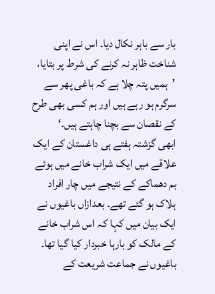بار سے باہر نکال دیا۔ اس نے اپنی شناخت ظاہر نہ کرنے کی شرط پر بتایا، ’ہمیں پتہ چلا ہے کہ باغی پھر سے سرگرم ہو رہے ہیں اور ہم کسی بھی طرح کے نقصان سے بچنا چاہتے ہیں۔‘
ابھی گزشتہ ہفتے ہی داغستان کے ایک علاقے میں ایک شراب خانے میں ہوئے بم دھماکے کے نتیجے میں چار افراد ہلاک ہو گئے تھے۔ بعدازاں باغیوں نے ایک بیان میں کہا کہ اس شراب خانے کے مالک کو بارہا خبردار کیا گیا تھا۔
باغیوں نے جماعت شریعت کے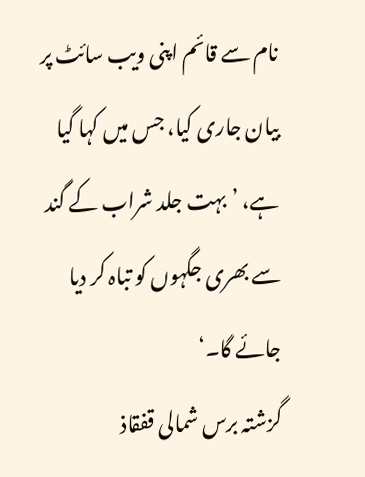نام سے قائم اپنی ویب سائٹ پر بیان جاری کیا، جس میں کہا گیا ہے، ’بہت جلد شراب کے گند سے بھری جگہوں کو تباہ کر دیا جائے گا۔‘
گزشتہ برس شمالی قفقاذ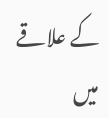کے علاقے میں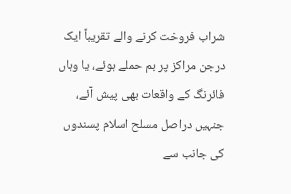شراب فروخت کرنے والے تقریباً ایک درجن مراکز پر بم حملے ہوئے، یا وہاں فائرنگ کے واقعات بھی پیش آئے، جنہیں دراصل مسلح اسلام پسندوں کی جانب سے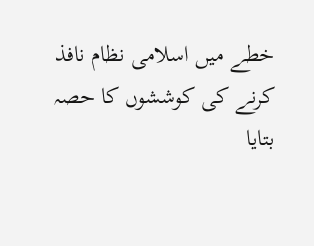خطے میں اسلامی نظام نافذ کرنے کی کوششوں کا حصہ بتایا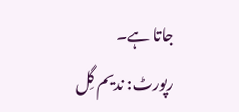جاتا ہے۔
رپورٹ: ندیم گِل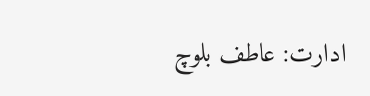ادارت: عاطف بلوچ